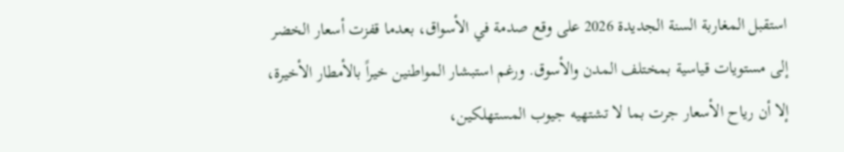استقبل المغاربة السنة الجديدة 2026 على وقع صدمة في الأسواق، بعدما قفزت أسعار الخضر إلى مستويات قياسية بمختلف المدن والأسوق. ورغم استبشار المواطنين خيراً بالأمطار الأخيرة، إلا أن رياح الأسعار جرت بما لا تشتهيه جيوب المستهلكين،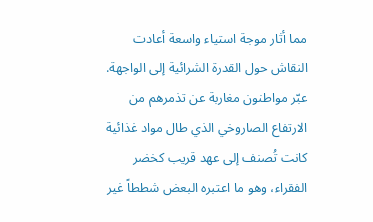مما أثار موجة استياء واسعة أعادت النقاش حول القدرة الشرائية إلى الواجهة.
عبّر مواطنون مغاربة عن تذمرهم من الارتفاع الصاروخي الذي طال مواد غذائية كانت تُصنف إلى عهد قريب كخضر الفقراء، وهو ما اعتبره البعض شططاً غير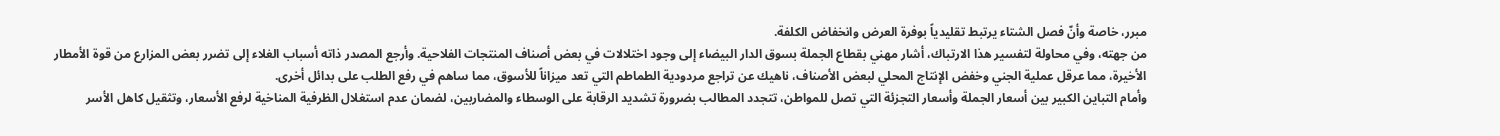مبرر، خاصة وأنّ فصل الشتاء يرتبط تقليدياً بوفرة العرض وانخفاض الكلفة.
من جهته، وفي محاولة لتفسير هذا الارتباك، أشار مهني بقطاع الجملة بسوق الدار البيضاء إلى وجود اختلالات في بعض أصناف المنتجات الفلاحية. وأرجع المصدر ذاته أسباب الغلاء إلى تضرر بعض المزارع من قوة الأمطار الأخيرة، مما عرقل عملية الجني وخفض الإنتاج المحلي لبعض الأصناف، ناهيك عن تراجع مردودية الطماطم التي تعد ميزاناً للأسوق، مما ساهم في رفع الطلب على بدائل أخرى.
وأمام التباين الكبير بين أسعار الجملة وأسعار التجزئة التي تصل للمواطن، تتجدد المطالب بضرورة تشديد الرقابة على الوسطاء والمضاربين، لضمان عدم استغلال الظرفية المناخية لرفع الأسعار، وتثقيل كاهل الأسر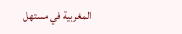المغربية في مستهل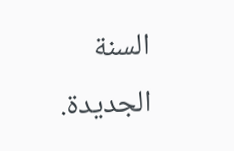السنة الجديدة.